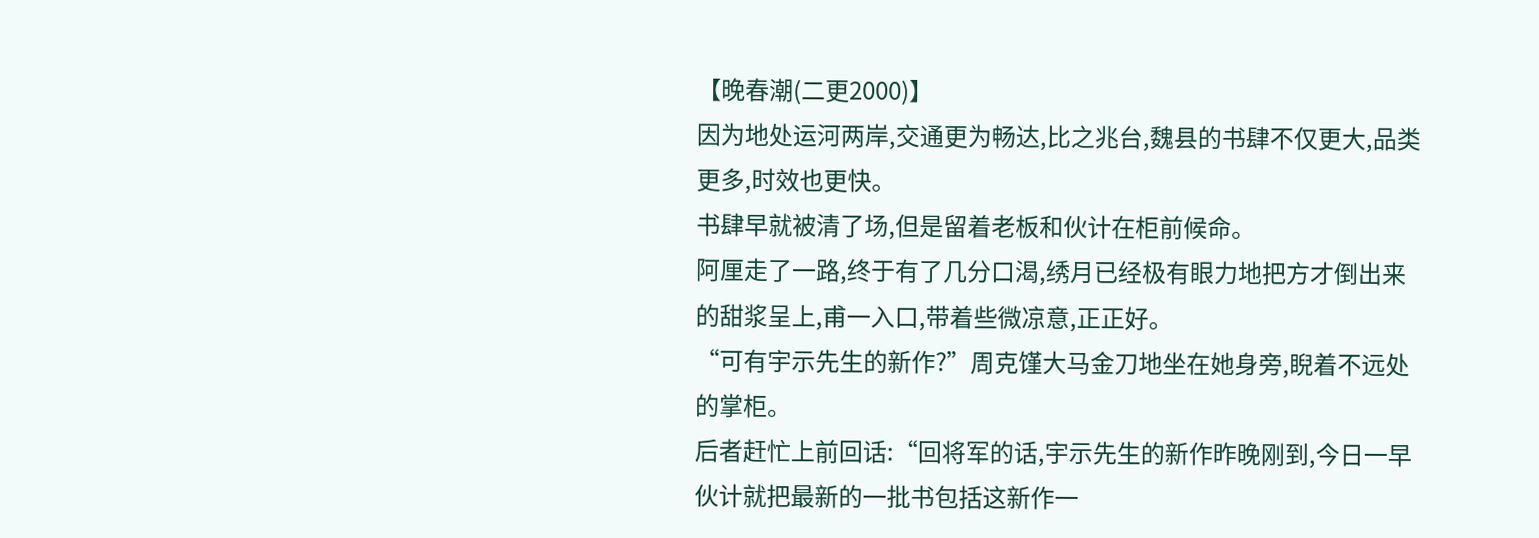【晚春潮(二更2000)】
因为地处运河两岸,交通更为畅达,比之兆台,魏县的书肆不仅更大,品类更多,时效也更快。
书肆早就被清了场,但是留着老板和伙计在柜前候命。
阿厘走了一路,终于有了几分口渴,绣月已经极有眼力地把方才倒出来的甜浆呈上,甫一入口,带着些微凉意,正正好。
“可有宇示先生的新作?”周克馑大马金刀地坐在她身旁,睨着不远处的掌柜。
后者赶忙上前回话:“回将军的话,宇示先生的新作昨晚刚到,今日一早伙计就把最新的一批书包括这新作一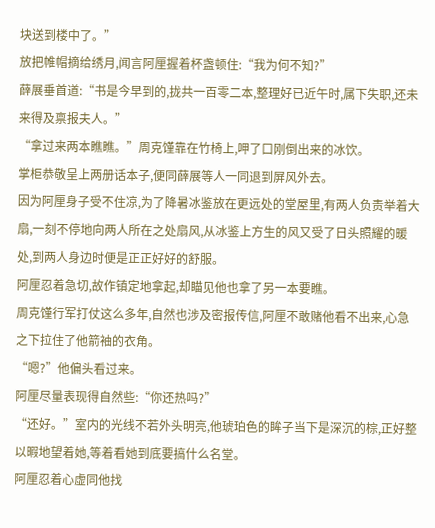块送到楼中了。”
放把帷帽摘给绣月,闻言阿厘握着杯盏顿住:“我为何不知?”
薛展垂首道:“书是今早到的,拢共一百零二本,整理好已近午时,属下失职,还未来得及禀报夫人。”
“拿过来两本瞧瞧。”周克馑靠在竹椅上,呷了口刚倒出来的冰饮。
掌柜恭敬呈上两册话本子,便同薛展等人一同退到屏风外去。
因为阿厘身子受不住凉,为了降暑冰鉴放在更远处的堂屋里,有两人负责举着大扇,一刻不停地向两人所在之处扇风,从冰鉴上方生的风又受了日头照耀的暖处,到两人身边时便是正正好好的舒服。
阿厘忍着急切,故作镇定地拿起,却瞄见他也拿了另一本要瞧。
周克馑行军打仗这么多年,自然也涉及密报传信,阿厘不敢赌他看不出来,心急之下拉住了他箭袖的衣角。
“嗯?”他偏头看过来。
阿厘尽量表现得自然些:“你还热吗?”
“还好。”室内的光线不若外头明亮,他琥珀色的眸子当下是深沉的棕,正好整以暇地望着她,等着看她到底要搞什么名堂。
阿厘忍着心虚同他找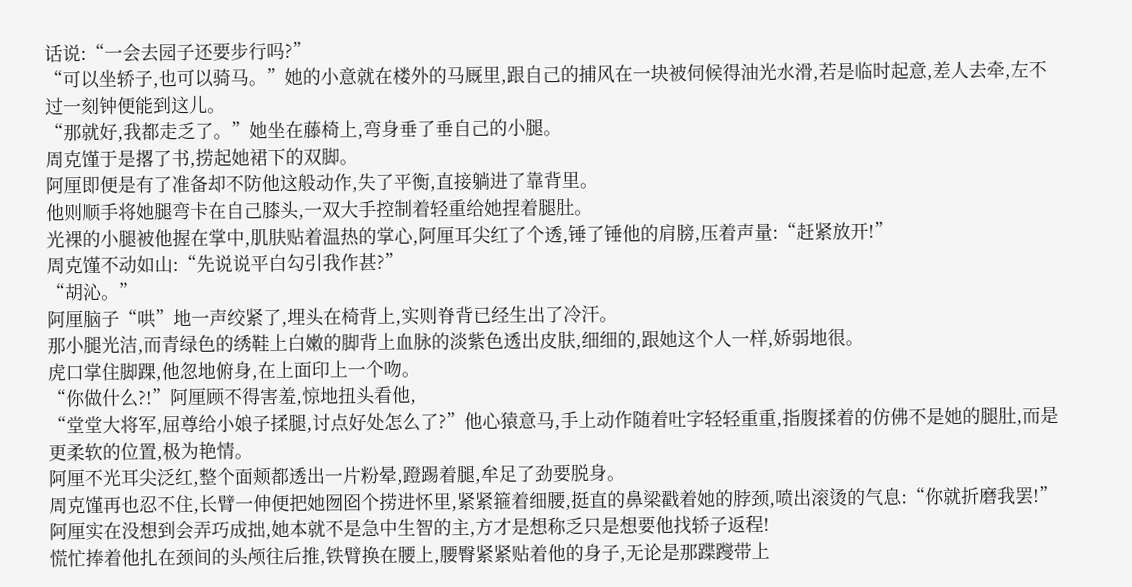话说:“一会去园子还要步行吗?”
“可以坐轿子,也可以骑马。”她的小意就在楼外的马厩里,跟自己的捕风在一块被伺候得油光水滑,若是临时起意,差人去牵,左不过一刻钟便能到这儿。
“那就好,我都走乏了。”她坐在藤椅上,弯身垂了垂自己的小腿。
周克馑于是撂了书,捞起她裙下的双脚。
阿厘即便是有了准备却不防他这般动作,失了平衡,直接躺进了靠背里。
他则顺手将她腿弯卡在自己膝头,一双大手控制着轻重给她捏着腿肚。
光裸的小腿被他握在掌中,肌肤贴着温热的掌心,阿厘耳尖红了个透,锤了锤他的肩膀,压着声量:“赶紧放开!”
周克馑不动如山:“先说说平白勾引我作甚?”
“胡沁。”
阿厘脑子“哄”地一声绞紧了,埋头在椅背上,实则脊背已经生出了冷汗。
那小腿光洁,而青绿色的绣鞋上白嫩的脚背上血脉的淡紫色透出皮肤,细细的,跟她这个人一样,娇弱地很。
虎口掌住脚踝,他忽地俯身,在上面印上一个吻。
“你做什么?!”阿厘顾不得害羞,惊地扭头看他,
“堂堂大将军,屈尊给小娘子揉腿,讨点好处怎么了?”他心猿意马,手上动作随着吐字轻轻重重,指腹揉着的仿佛不是她的腿肚,而是更柔软的位置,极为艳情。
阿厘不光耳尖泛红,整个面颊都透出一片粉晕,蹬踢着腿,牟足了劲要脱身。
周克馑再也忍不住,长臂一伸便把她囫囵个捞进怀里,紧紧箍着细腰,挺直的鼻梁戳着她的脖颈,喷出滚烫的气息:“你就折磨我罢!”
阿厘实在没想到会弄巧成拙,她本就不是急中生智的主,方才是想称乏只是想要他找轿子返程!
慌忙捧着他扎在颈间的头颅往后推,铁臂换在腰上,腰臀紧紧贴着他的身子,无论是那蹀躞带上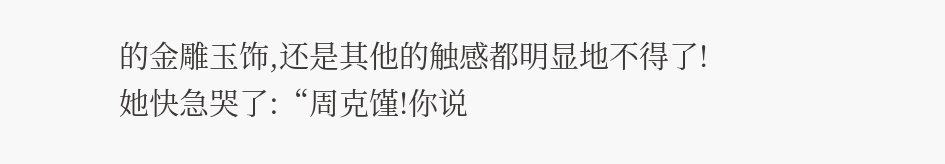的金雕玉饰,还是其他的触感都明显地不得了!
她快急哭了:“周克馑!你说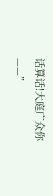话算话!大庭广众你——”